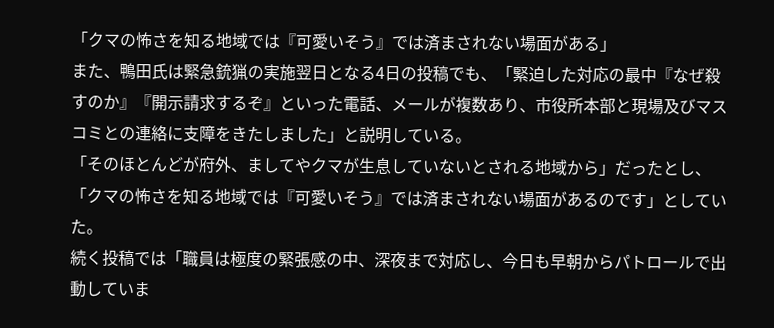「クマの怖さを知る地域では『可愛いそう』では済まされない場面がある」
また、鴨田氏は緊急銃猟の実施翌日となる4日の投稿でも、「緊迫した対応の最中『なぜ殺すのか』『開示請求するぞ』といった電話、メールが複数あり、市役所本部と現場及びマスコミとの連絡に支障をきたしました」と説明している。
「そのほとんどが府外、ましてやクマが生息していないとされる地域から」だったとし、「クマの怖さを知る地域では『可愛いそう』では済まされない場面があるのです」としていた。
続く投稿では「職員は極度の緊張感の中、深夜まで対応し、今日も早朝からパトロールで出動していま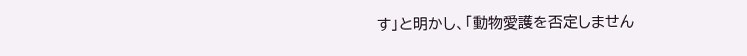す」と明かし、「動物愛護を否定しません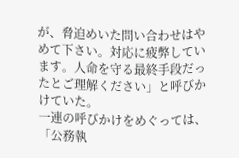が、脅迫めいた問い合わせはやめて下さい。対応に疲弊しています。人命を守る最終手段だったとご理解ください」と呼びかけていた。
一連の呼びかけをめぐっては、「公務執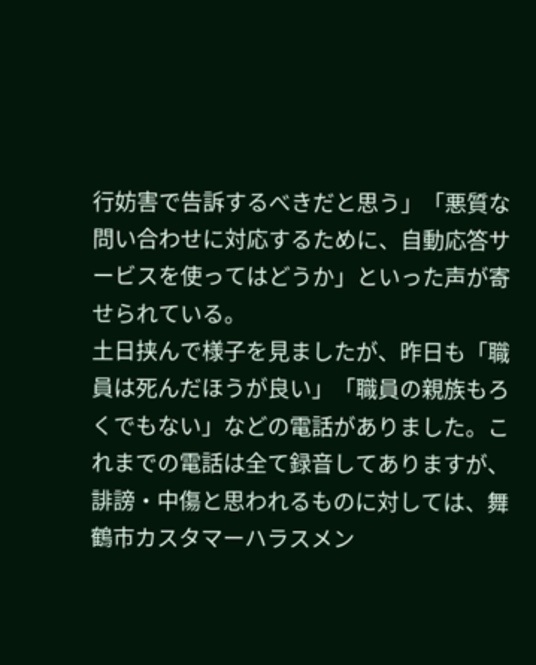行妨害で告訴するべきだと思う」「悪質な問い合わせに対応するために、自動応答サービスを使ってはどうか」といった声が寄せられている。
土日挟んで様子を見ましたが、昨日も「職員は死んだほうが良い」「職員の親族もろくでもない」などの電話がありました。これまでの電話は全て録音してありますが、誹謗・中傷と思われるものに対しては、舞鶴市カスタマーハラスメン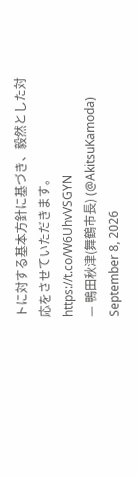トに対する基本方針に基づき、毅然とした対応をさせていただきます。 https://t.co/W6UhvVSGYN
— 鴨田秋津(舞鶴市長) (@AkitsuKamoda) September 8, 2026